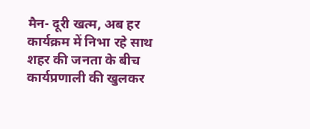मैन- दूरी खत्म, अब हर कार्यक्रम में निभा रहे साथ
शहर की जनता के बीच कार्यप्रणाली की खुलकर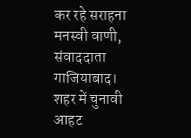कर रहे सराहना
मनस्वी वाणी, संवाददाता
गाजियाबाद। शहर में चुनावी आहट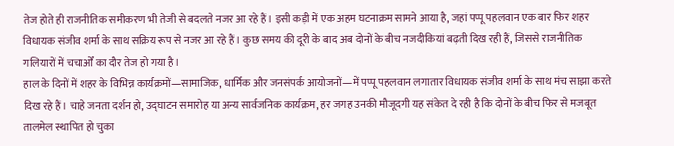तेज होते ही राजनीतिक समीकरण भी तेजी से बदलते नजर आ रहे हैं। इसी कड़ी में एक अहम घटनाक्रम सामने आया है, जहां पप्पू पहलवान एक बार फिर शहर विधायक संजीव शर्मा के साथ सक्रिय रूप से नजर आ रहे हैं। कुछ समय की दूरी के बाद अब दोनों के बीच नजदीकियां बढ़ती दिख रही हैं, जिससे राजनीतिक गलियारों में चचार्ओं का दौर तेज हो गया है।
हाल के दिनों में शहर के विभिन्न कार्यक्रमों—सामाजिक, धार्मिक और जनसंपर्क आयोजनों—में पप्पू पहलवान लगातार विधायक संजीव शर्मा के साथ मंच साझा करते दिख रहे हैं। चाहे जनता दर्शन हो, उद्घाटन समारोह या अन्य सार्वजनिक कार्यक्रम, हर जगह उनकी मौजूदगी यह संकेत दे रही है कि दोनों के बीच फिर से मजबूत तालमेल स्थापित हो चुका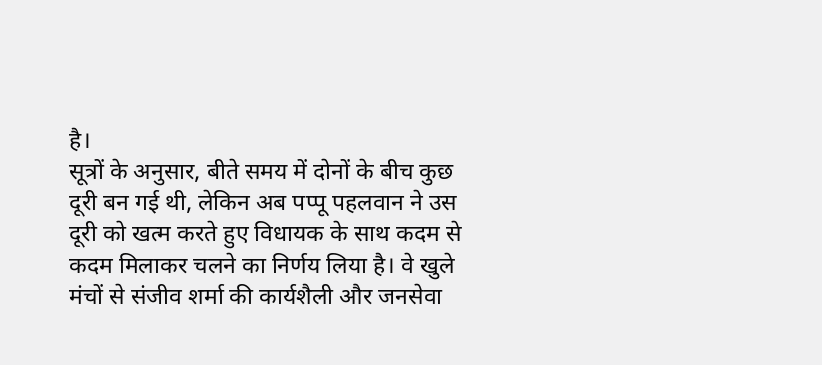है।
सूत्रों के अनुसार, बीते समय में दोनों के बीच कुछ दूरी बन गई थी, लेकिन अब पप्पू पहलवान ने उस दूरी को खत्म करते हुए विधायक के साथ कदम से कदम मिलाकर चलने का निर्णय लिया है। वे खुले मंचों से संजीव शर्मा की कार्यशैली और जनसेवा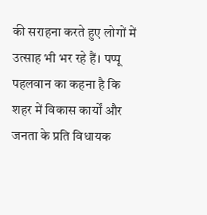की सराहना करते हुए लोगों में उत्साह भी भर रहे हैं। पप्पू पहलवान का कहना है कि शहर में विकास कार्यों और जनता के प्रति विधायक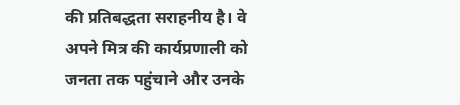की प्रतिबद्धता सराहनीय है। वे अपने मित्र की कार्यप्रणाली को जनता तक पहुंचाने और उनके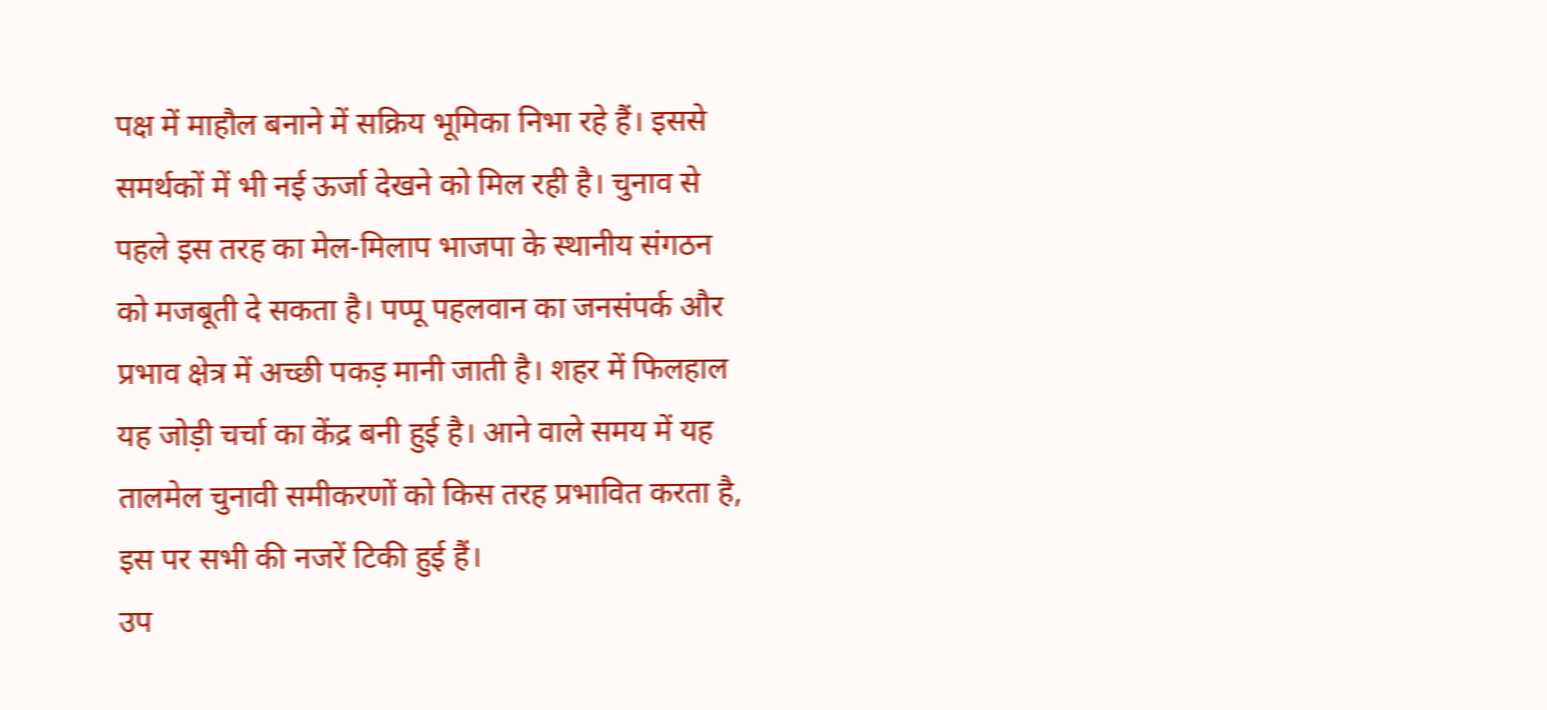पक्ष में माहौल बनाने में सक्रिय भूमिका निभा रहे हैं। इससे समर्थकों में भी नई ऊर्जा देखने को मिल रही है। चुनाव से पहले इस तरह का मेल-मिलाप भाजपा के स्थानीय संगठन को मजबूती दे सकता है। पप्पू पहलवान का जनसंपर्क और प्रभाव क्षेत्र में अच्छी पकड़ मानी जाती है। शहर में फिलहाल यह जोड़ी चर्चा का केंद्र बनी हुई है। आने वाले समय में यह तालमेल चुनावी समीकरणों को किस तरह प्रभावित करता है, इस पर सभी की नजरें टिकी हुई हैं।
उप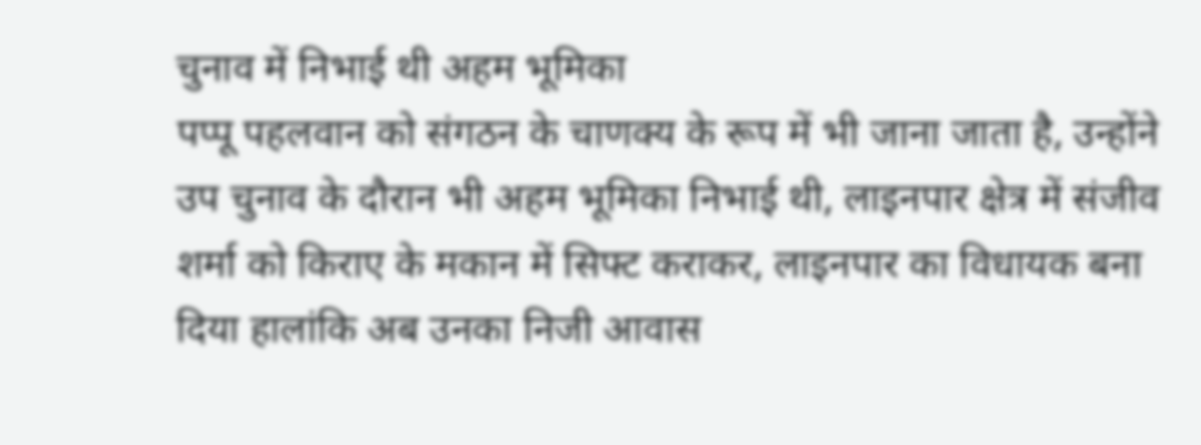चुनाव में निभाई थी अहम भूमिका
पप्पू पहलवान को संगठन के चाणक्य के रूप में भी जाना जाता है, उन्होंने उप चुनाव के दौरान भी अहम भूमिका निभाई थी, लाइनपार क्षेत्र में संजीव शर्मा को किराए के मकान में सिफ्ट कराकर, लाइनपार का विधायक बना दिया हालांकि अब उनका निजी आवास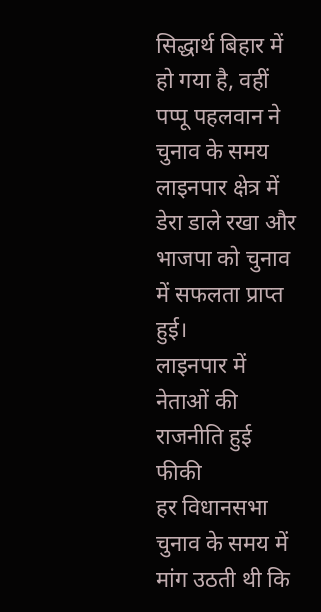सिद्धार्थ बिहार में हो गया है, वहीं पप्पू पहलवान ने चुनाव के समय लाइनपार क्षेत्र में डेरा डाले रखा और भाजपा को चुनाव में सफलता प्राप्त हुई।
लाइनपार में नेताओं की राजनीति हुई फीकी
हर विधानसभा चुनाव के समय में मांग उठती थी कि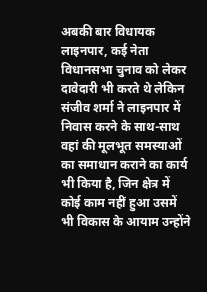अबकी बार विधायक लाइनपार, कई नेता विधानसभा चुनाव को लेकर दावेदारी भी करते थे लेकिन संजीव शर्मा ने लाइनपार में निवास करने के साथ-साथ वहां की मूलभूत समस्याओं का समाधान कराने का कार्य भी किया है, जिन क्षेत्र में कोई काम नहीं हुआ उसमें भी विकास के आयाम उन्होंने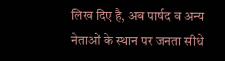लिख दिए है, अब पार्षद व अन्य नेताओं के स्थान पर जनता सीधे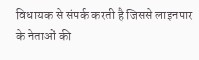विधायक से संपर्क करती है जिससे लाइनपार के नेताओं की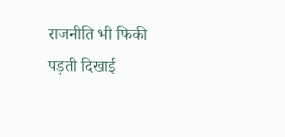राजनीति भी फिकी पड़ती दिखाई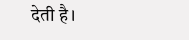देती है।